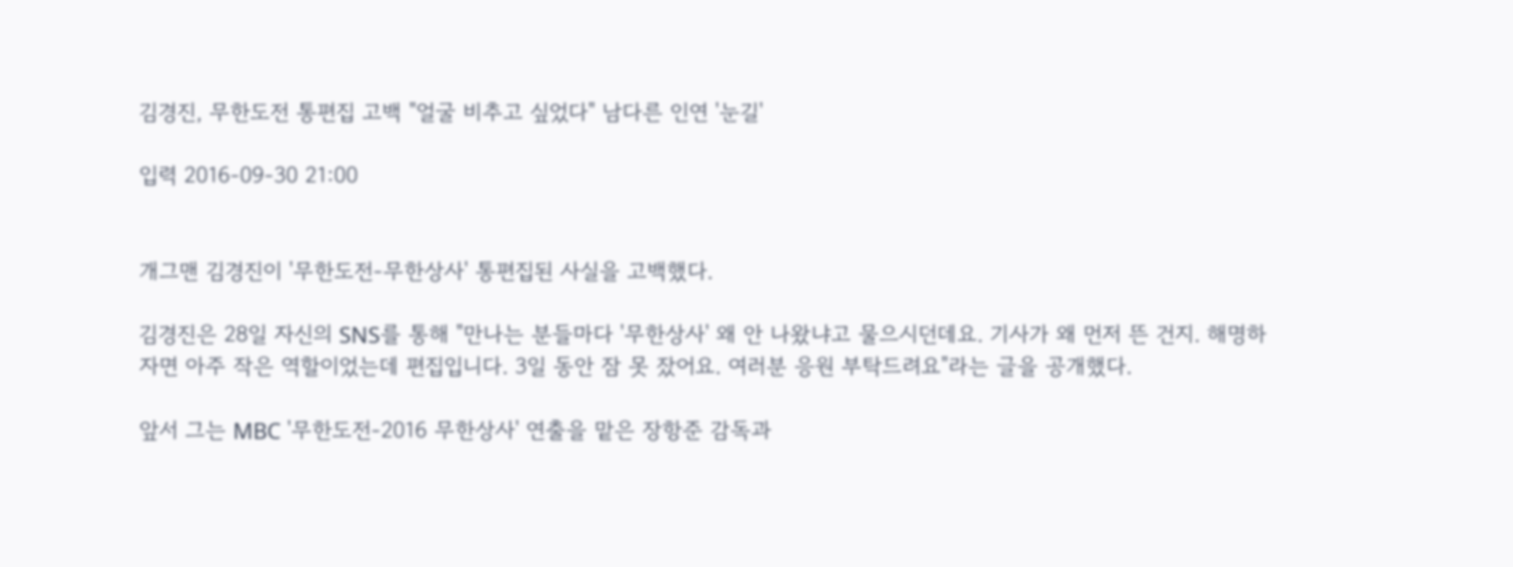김경진, 무한도전 통편집 고백 "얼굴 비추고 싶었다" 남다른 인연 '눈길'

입력 2016-09-30 21:00


개그맨 김경진이 '무한도전-무한상사' 통편집된 사실을 고백했다.

김경진은 28일 자신의 SNS를 통해 "만나는 분들마다 '무한상사' 왜 안 나왔냐고 물으시던데요. 기사가 왜 먼저 뜬 건지. 해명하자면 아주 작은 역할이었는데 편집입니다. 3일 동안 잠 못 잤어요. 여러분 응원 부탁드려요"라는 글을 공개했다.

앞서 그는 MBC '무한도전-2016 무한상사' 연출을 맡은 장항준 감독과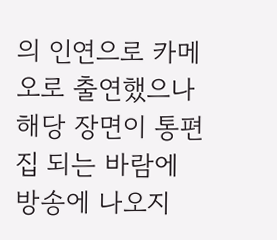의 인연으로 카메오로 출연했으나 해당 장면이 통편집 되는 바람에 방송에 나오지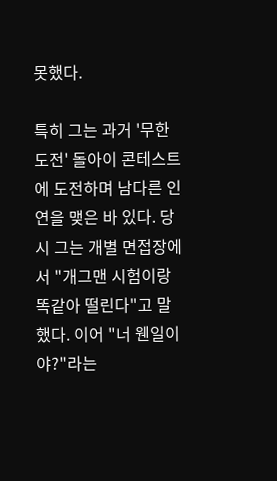못했다.

특히 그는 과거 '무한도전' 돌아이 콘테스트에 도전하며 남다른 인연을 맺은 바 있다. 당시 그는 개별 면접장에서 "개그맨 시험이랑 똑같아 떨린다"고 말했다. 이어 "너 웬일이야?"라는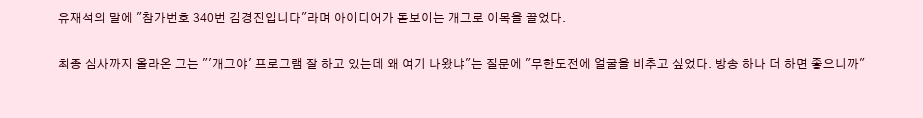유재석의 말에 "참가번호 340번 김경진입니다"라며 아이디어가 돋보이는 개그로 이목을 끌었다.

최종 심사까지 올라온 그는 "'개그야' 프로그램 잘 하고 있는데 왜 여기 나왔냐"는 질문에 "무한도전에 얼굴을 비추고 싶었다. 방송 하나 더 하면 좋으니까"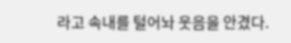라고 속내를 털어놔 웃음을 안겼다.